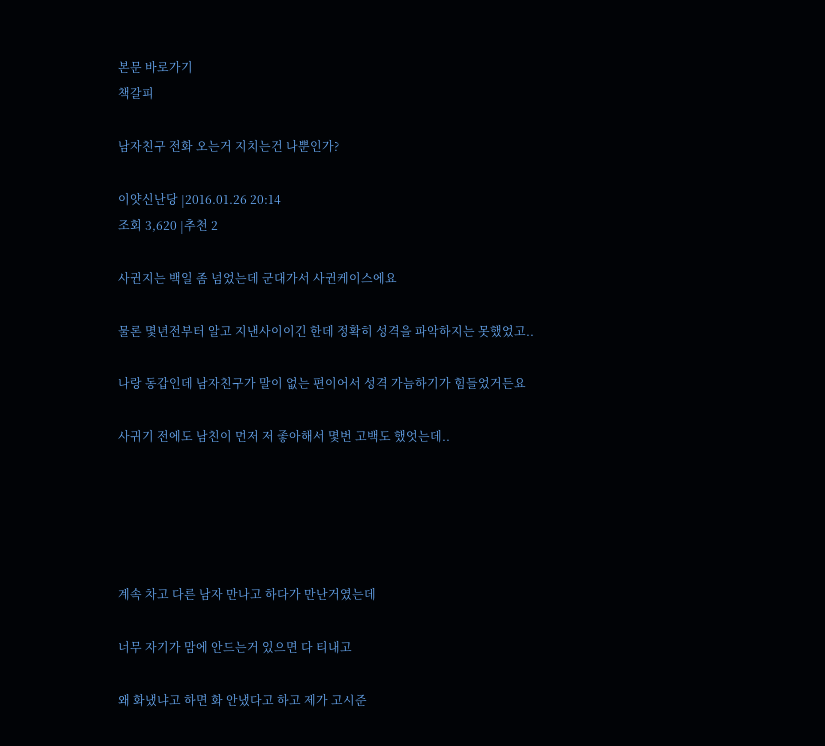본문 바로가기
책갈피

남자친구 전화 오는거 지치는건 나뿐인가?

이얏신난당 |2016.01.26 20:14
조회 3,620 |추천 2

사귄지는 백일 좀 넘었는데 군대가서 사귄케이스에요

물론 몇년전부터 알고 지낸사이이긴 한데 정확히 성격을 파악하지는 못했었고..

나랑 동갑인데 남자친구가 말이 없는 편이어서 성격 가늠하기가 힘들었거든요

사귀기 전에도 남친이 먼저 저 좋아해서 몇번 고백도 했엇는데..





계속 차고 다른 남자 만나고 하다가 만난거였는데

너무 자기가 맘에 안드는거 있으면 다 티내고

왜 화냈냐고 하면 화 안냈다고 하고 제가 고시준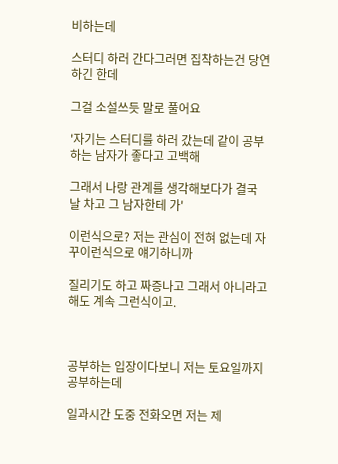비하는데

스터디 하러 간다그러면 집착하는건 당연하긴 한데

그걸 소설쓰듯 말로 풀어요

'자기는 스터디를 하러 갔는데 같이 공부하는 남자가 좋다고 고백해

그래서 나랑 관계를 생각해보다가 결국 날 차고 그 남자한테 가'

이런식으로? 저는 관심이 전혀 없는데 자꾸이런식으로 얘기하니까

질리기도 하고 짜증나고 그래서 아니라고 해도 계속 그런식이고.



공부하는 입장이다보니 저는 토요일까지 공부하는데

일과시간 도중 전화오면 저는 제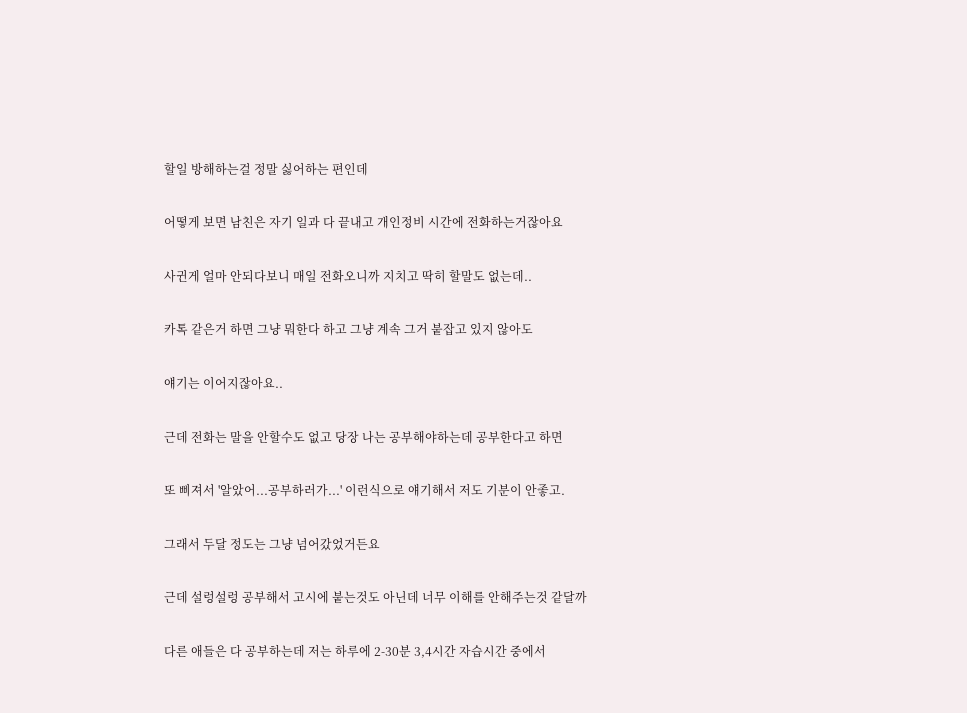할일 방해하는걸 정말 싫어하는 편인데

어떻게 보면 남친은 자기 일과 다 끝내고 개인정비 시간에 전화하는거잖아요

사귄게 얼마 안되다보니 매일 전화오니까 지치고 딱히 할말도 없는데..

카톡 같은거 하면 그냥 뭐한다 하고 그냥 계속 그거 붙잡고 있지 않아도

얘기는 이어지잖아요..

근데 전화는 말을 안할수도 없고 당장 나는 공부해야하는데 공부한다고 하면

또 삐져서 '알았어...공부하러가...' 이런식으로 얘기해서 저도 기분이 안좋고.

그래서 두달 정도는 그냥 넘어갔었거든요

근데 설렁설렁 공부해서 고시에 붙는것도 아닌데 너무 이해를 안해주는것 같달까

다른 애들은 다 공부하는데 저는 하루에 2-30분 3,4시간 자습시간 중에서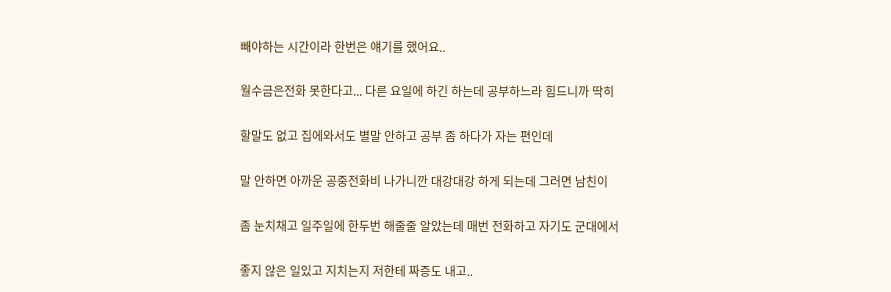빼야하는 시간이라 한번은 얘기를 했어요..

월수금은전화 못한다고... 다른 요일에 하긴 하는데 공부하느라 힘드니까 딱히

할말도 없고 집에와서도 별말 안하고 공부 좀 하다가 자는 편인데

말 안하면 아까운 공중전화비 나가니깐 대강대강 하게 되는데 그러면 남친이

좀 눈치채고 일주일에 한두번 해줄줄 알았는데 매번 전화하고 자기도 군대에서

좋지 않은 일있고 지치는지 저한테 짜증도 내고..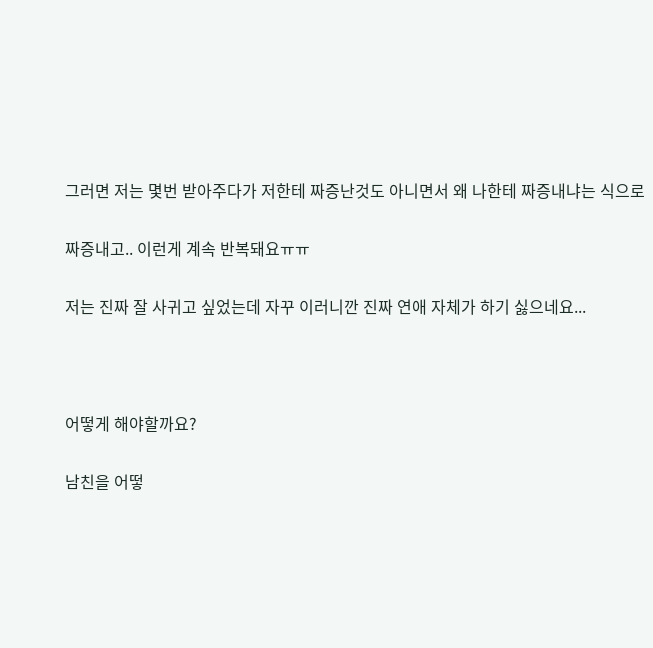그러면 저는 몇번 받아주다가 저한테 짜증난것도 아니면서 왜 나한테 짜증내냐는 식으로

짜증내고.. 이런게 계속 반복돼요ㅠㅠ

저는 진짜 잘 사귀고 싶었는데 자꾸 이러니깐 진짜 연애 자체가 하기 싫으네요...



어떻게 해야할까요?

남친을 어떻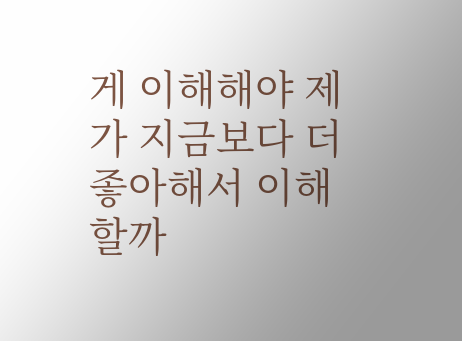게 이해해야 제가 지금보다 더 좋아해서 이해할까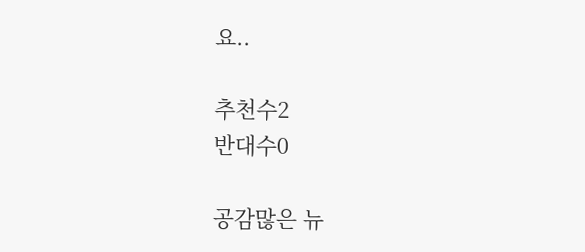요..

추천수2
반대수0

공감많은 뉴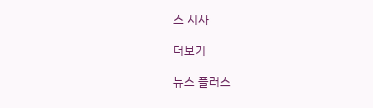스 시사

더보기

뉴스 플러스